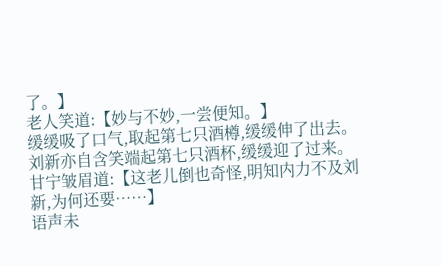了。】
老人笑道:【妙与不妙,一尝便知。】
缓缓吸了口气,取起第七只酒樽,缓缓伸了出去。
刘新亦自含笑端起第七只酒杯,缓缓迎了过来。
甘宁皱眉道:【这老儿倒也奇怪,明知内力不及刘新,为何还要……】
语声未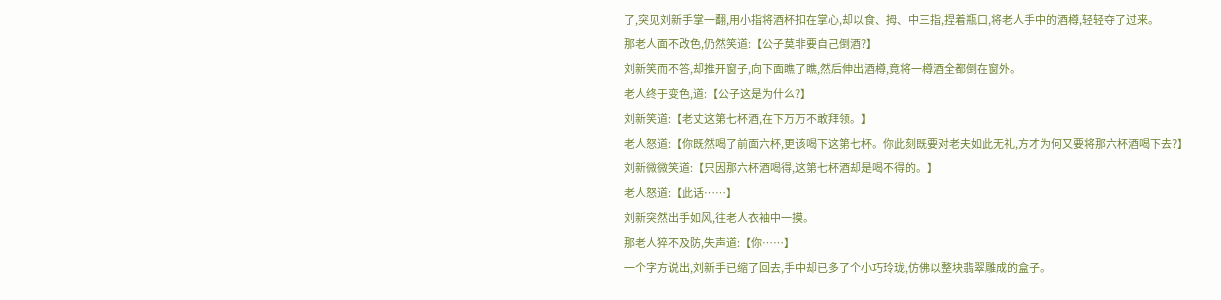了,突见刘新手掌一翻,用小指将酒杯扣在掌心,却以食、拇、中三指,捏着瓶口,将老人手中的酒樽,轻轻夺了过来。
那老人面不改色,仍然笑道:【公子莫非要自己倒酒?】
刘新笑而不答,却推开窗子,向下面瞧了瞧,然后伸出酒樽,竟将一樽酒全都倒在窗外。
老人终于变色,道:【公子这是为什么?】
刘新笑道:【老丈这第七杯酒,在下万万不敢拜领。】
老人怒道:【你既然喝了前面六杯,更该喝下这第七杯。你此刻既要对老夫如此无礼,方才为何又要将那六杯酒喝下去?】
刘新微微笑道:【只因那六杯酒喝得,这第七杯酒却是喝不得的。】
老人怒道:【此话……】
刘新突然出手如风,往老人衣袖中一摸。
那老人猝不及防,失声道:【你……】
一个字方说出,刘新手已缩了回去,手中却已多了个小巧玲珑,仿佛以整块翡翠雕成的盒子。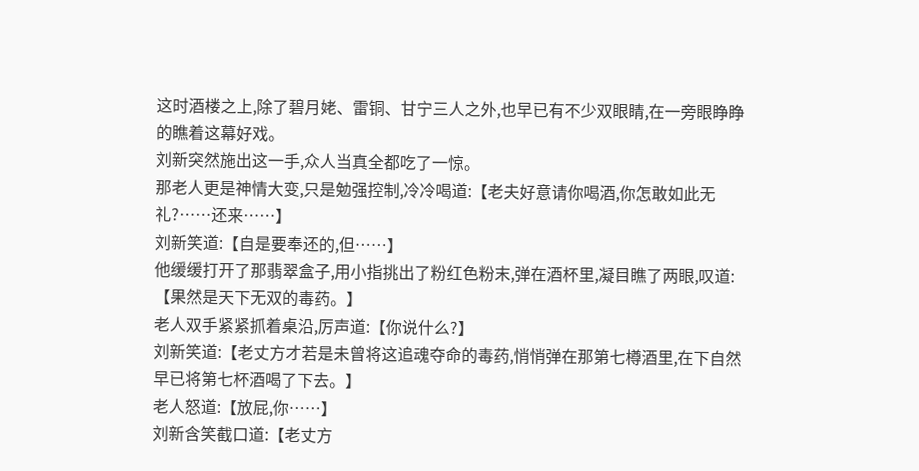这时酒楼之上,除了碧月姥、雷铜、甘宁三人之外,也早已有不少双眼睛,在一旁眼睁睁的瞧着这幕好戏。
刘新突然施出这一手,众人当真全都吃了一惊。
那老人更是神情大变,只是勉强控制,冷冷喝道:【老夫好意请你喝酒,你怎敢如此无礼?……还来……】
刘新笑道:【自是要奉还的,但……】
他缓缓打开了那翡翠盒子,用小指挑出了粉红色粉末,弹在酒杯里,凝目瞧了两眼,叹道:【果然是天下无双的毒药。】
老人双手紧紧抓着桌沿,厉声道:【你说什么?】
刘新笑道:【老丈方才若是未曾将这追魂夺命的毒药,悄悄弹在那第七樽酒里,在下自然早已将第七杯酒喝了下去。】
老人怒道:【放屁,你……】
刘新含笑截口道:【老丈方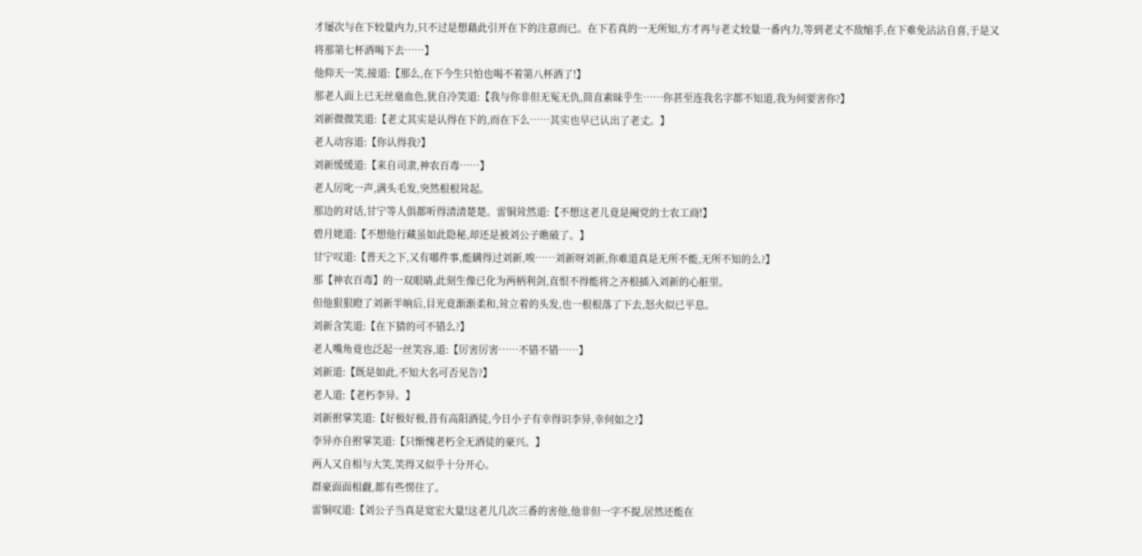才屡次与在下较量内力,只不过是想藉此引开在下的注意而已。在下若真的一无所知,方才再与老丈较量一番内力,等到老丈不敌缩手,在下难免沾沾自喜,于是又将那第七杯酒喝下去……】
他仰天一笑,接道:【那么,在下今生只怕也喝不着第八杯酒了!】
那老人面上已无丝毫血色,犹自冷笑道:【我与你非但无冤无仇,简直素昧乎生……你甚至连我名字都不知道,我为何要害你?】
刘新微微笑道:【老丈其实是认得在下的,而在下么……其实也早已认出了老丈。】
老人动容道:【你认得我?】
刘新缓缓道:【来自司隶,神农百毒……】
老人厉叱一声,满头毛发,突然根根耸起。
那边的对话,甘宁等人俱都听得清清楚楚。雷铜耸然道:【不想这老儿竟是阉党的士农工商!】
碧月姥道:【不想他行藏虽如此隐秘,却还是被刘公子瞧破了。】
甘宁叹道:【普天之下,又有哪件事,能瞒得过刘新,唉……刘新呀刘新,你难道真是无所不能,无所不知的么?】
那【神农百毒】的一双眼睛,此刻生像已化为两柄利剑,直恨不得能将之齐根插入刘新的心脏里。
但他狠狠瞪了刘新半晌后,目光竟渐渐柔和,耸立着的头发,也一根根落了下去,怒火似已平息。
刘新含笑道:【在下猜的可不错么?】
老人嘴角竟也泛起一丝笑容,道:【厉害厉害……不错不错……】
刘新道:【既是如此,不知大名可否见告?】
老人道:【老朽李异。】
刘新拊掌笑道:【好极好极,昔有高阳酒徒,今日小子有幸得识李异,幸何如之?】
李异亦自拊掌笑道:【只惭愧老朽全无酒徒的豪兴。】
两人又自相与大笑,笑得又似乎十分开心。
群豪面面相觑,都有些愣住了。
雷铜叹道:【刘公子当真是宽宏大量!这老儿几次三番的害他,他非但一字不提,居然还能在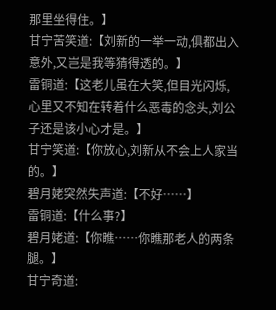那里坐得住。】
甘宁苦笑道:【刘新的一举一动,俱都出入意外,又岂是我等猜得透的。】
雷铜道:【这老儿虽在大笑,但目光闪烁,心里又不知在转着什么恶毒的念头,刘公子还是该小心才是。】
甘宁笑道:【你放心,刘新从不会上人家当的。】
碧月姥突然失声道:【不好……】
雷铜道:【什么事?】
碧月姥道:【你瞧……你瞧那老人的两条腿。】
甘宁奇道: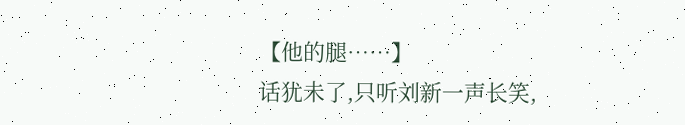【他的腿……】
话犹未了,只听刘新一声长笑,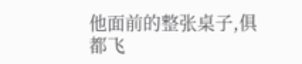他面前的整张桌子,俱都飞